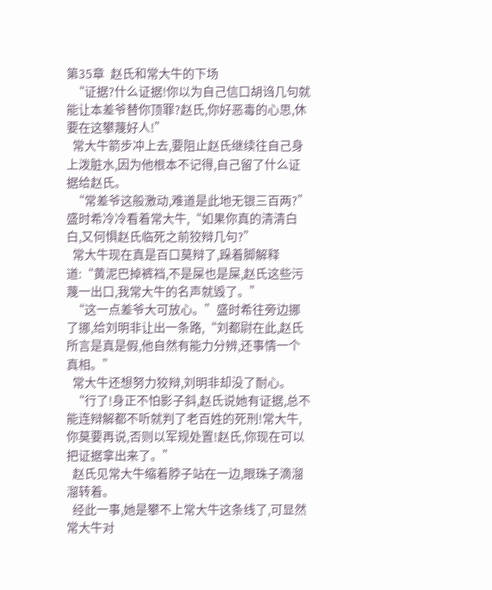第35章  赵氏和常大牛的下场
  “证据?什么证据!你以为自己信口胡诌几句就能让本差爷替你顶罪?赵氏,你好恶毒的心思,休要在这攀蔑好人!”
  常大牛箭步冲上去,要阻止赵氏继续往自己身上泼脏水,因为他根本不记得,自己留了什么证据给赵氏。
  “常差爷这般激动,难道是此地无银三百两?”盛时希冷冷看着常大牛,“如果你真的清清白白,又何惧赵氏临死之前狡辩几句?”
  常大牛现在真是百口莫辩了,跺着脚解释道:“黄泥巴掉裤裆,不是屎也是屎,赵氏这些污蔑一出口,我常大牛的名声就毁了。”
  “这一点差爷大可放心。”盛时希往旁边挪了挪,给刘明非让出一条路,“刘都尉在此,赵氏所言是真是假,他自然有能力分辨,还事情一个真相。”
  常大牛还想努力狡辩,刘明非却没了耐心。
  “行了!身正不怕影子斜,赵氏说她有证据,总不能连辩解都不听就判了老百姓的死刑!常大牛,你莫要再说,否则以军规处置!赵氏,你现在可以把证据拿出来了。”
  赵氏见常大牛缩着脖子站在一边,眼珠子滴溜溜转着。
  经此一事,她是攀不上常大牛这条线了,可显然常大牛对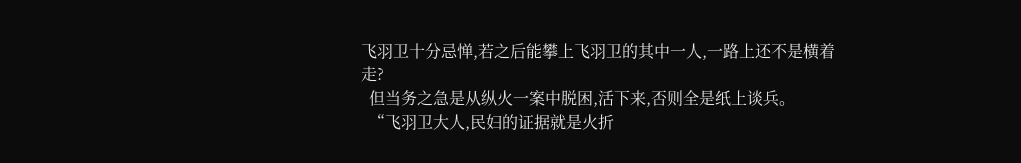飞羽卫十分忌惮,若之后能攀上飞羽卫的其中一人,一路上还不是横着走?
  但当务之急是从纵火一案中脱困,活下来,否则全是纸上谈兵。
  “飞羽卫大人,民妇的证据就是火折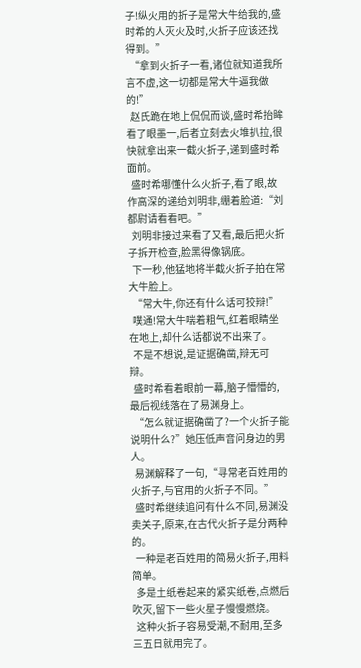子!纵火用的折子是常大牛给我的,盛时希的人灭火及时,火折子应该还找得到。”
  “拿到火折子一看,诸位就知道我所言不虚,这一切都是常大牛逼我做的!”
  赵氏跪在地上侃侃而谈,盛时希抬眸看了眼墨一,后者立刻去火堆扒拉,很快就拿出来一截火折子,递到盛时希面前。
  盛时希哪懂什么火折子,看了眼,故作高深的递给刘明非,绷着脸道:“刘都尉请看看吧。”
  刘明非接过来看了又看,最后把火折子拆开检查,脸黑得像锅底。
  下一秒,他猛地将半截火折子拍在常大牛脸上。
  “常大牛,你还有什么话可狡辩!”
  噗通!常大牛喘着粗气,红着眼睛坐在地上,却什么话都说不出来了。
  不是不想说,是证据确凿,辩无可辩。
  盛时希看着眼前一幕,脑子懵懵的,最后视线落在了易渊身上。
  “怎么就证据确凿了?一个火折子能说明什么?”她压低声音问身边的男人。
  易渊解释了一句,“寻常老百姓用的火折子,与官用的火折子不同。”
  盛时希继续追问有什么不同,易渊没卖关子,原来,在古代火折子是分两种的。
  一种是老百姓用的简易火折子,用料简单。
  多是土纸卷起来的紧实纸卷,点燃后吹灭,留下一些火星子慢慢燃烧。
  这种火折子容易受潮,不耐用,至多三五日就用完了。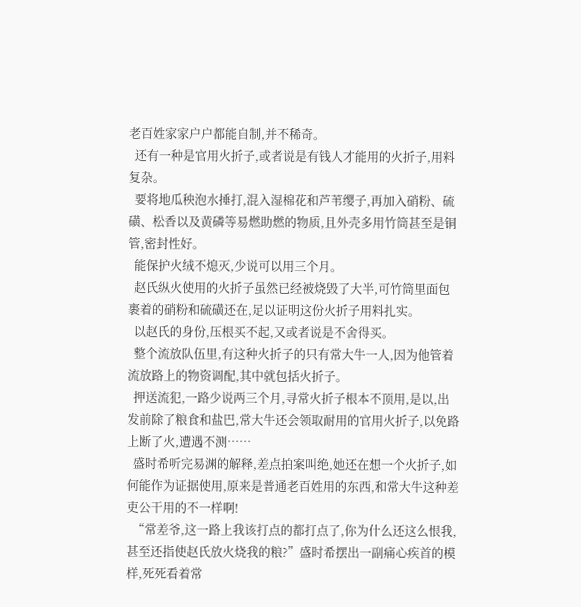老百姓家家户户都能自制,并不稀奇。
  还有一种是官用火折子,或者说是有钱人才能用的火折子,用料复杂。
  要将地瓜秧泡水捶打,混入湿棉花和芦苇缨子,再加入硝粉、硫磺、松香以及黄磷等易燃助燃的物质,且外壳多用竹筒甚至是铜管,密封性好。
  能保护火绒不熄灭,少说可以用三个月。
  赵氏纵火使用的火折子虽然已经被烧毁了大半,可竹筒里面包裹着的硝粉和硫磺还在,足以证明这份火折子用料扎实。
  以赵氏的身份,压根买不起,又或者说是不舍得买。
  整个流放队伍里,有这种火折子的只有常大牛一人,因为他管着流放路上的物资调配,其中就包括火折子。
  押送流犯,一路少说两三个月,寻常火折子根本不顶用,是以,出发前除了粮食和盐巴,常大牛还会领取耐用的官用火折子,以免路上断了火,遭遇不测……
  盛时希听完易渊的解释,差点拍案叫绝,她还在想一个火折子,如何能作为证据使用,原来是普通老百姓用的东西,和常大牛这种差吏公干用的不一样啊!
  “常差爷,这一路上我该打点的都打点了,你为什么还这么恨我,甚至还指使赵氏放火烧我的粮?”盛时希摆出一副痛心疾首的模样,死死看着常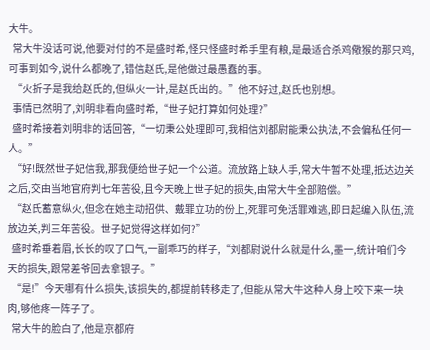大牛。
  常大牛没话可说,他要对付的不是盛时希,怪只怪盛时希手里有粮,是最适合杀鸡儆猴的那只鸡,可事到如今,说什么都晚了,错信赵氏,是他做过最愚蠢的事。
  “火折子是我给赵氏的,但纵火一计,是赵氏出的。”他不好过,赵氏也别想。
  事情已然明了,刘明非看向盛时希,“世子妃打算如何处理?”
  盛时希接着刘明非的话回答,“一切秉公处理即可,我相信刘都尉能秉公执法,不会偏私任何一人。”
  “好!既然世子妃信我,那我便给世子妃一个公道。流放路上缺人手,常大牛暂不处理,抵达边关之后,交由当地官府判七年苦役,且今天晚上世子妃的损失,由常大牛全部赔偿。”
  “赵氏蓄意纵火,但念在她主动招供、戴罪立功的份上,死罪可免活罪难逃,即日起编入队伍,流放边关,判三年苦役。世子妃觉得这样如何?”
  盛时希垂着眉,长长的叹了口气,一副乖巧的样子,“刘都尉说什么就是什么,墨一,统计咱们今天的损失,跟常差爷回去拿银子。”
  “是!”今天哪有什么损失,该损失的,都提前转移走了,但能从常大牛这种人身上咬下来一块肉,够他疼一阵子了。
  常大牛的脸白了,他是京都府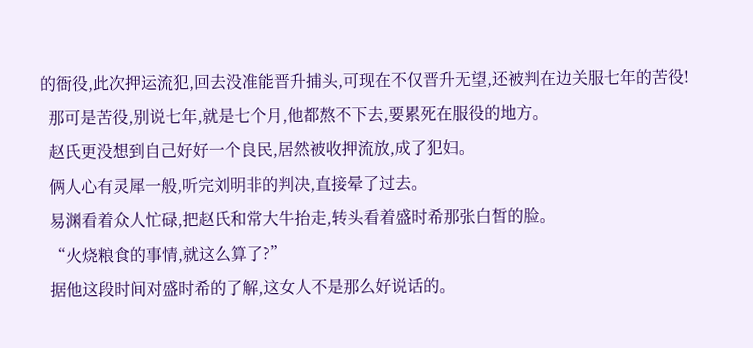的衙役,此次押运流犯,回去没准能晋升捕头,可现在不仅晋升无望,还被判在边关服七年的苦役!
  那可是苦役,别说七年,就是七个月,他都熬不下去,要累死在服役的地方。
  赵氏更没想到自己好好一个良民,居然被收押流放,成了犯妇。
  俩人心有灵犀一般,听完刘明非的判决,直接晕了过去。
  易渊看着众人忙碌,把赵氏和常大牛抬走,转头看着盛时希那张白皙的脸。
  “火烧粮食的事情,就这么算了?”
  据他这段时间对盛时希的了解,这女人不是那么好说话的。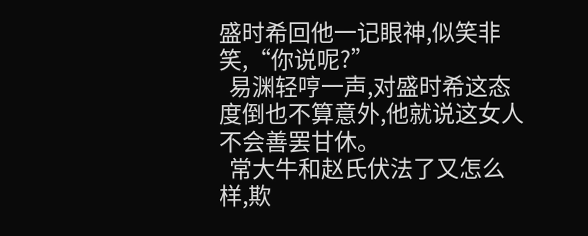盛时希回他一记眼神,似笑非笑,“你说呢?”
  易渊轻哼一声,对盛时希这态度倒也不算意外,他就说这女人不会善罢甘休。
  常大牛和赵氏伏法了又怎么样,欺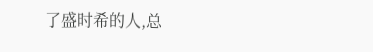了盛时希的人,总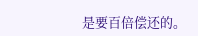是要百倍偿还的。